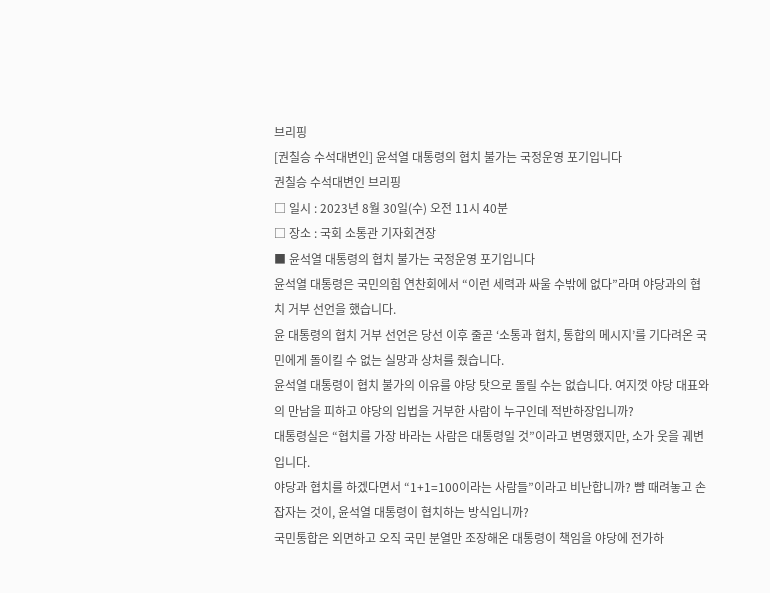브리핑
[권칠승 수석대변인] 윤석열 대통령의 협치 불가는 국정운영 포기입니다
권칠승 수석대변인 브리핑
□ 일시 : 2023년 8월 30일(수) 오전 11시 40분
□ 장소 : 국회 소통관 기자회견장
■ 윤석열 대통령의 협치 불가는 국정운영 포기입니다
윤석열 대통령은 국민의힘 연찬회에서 “이런 세력과 싸울 수밖에 없다”라며 야당과의 협치 거부 선언을 했습니다.
윤 대통령의 협치 거부 선언은 당선 이후 줄곧 ‘소통과 협치, 통합의 메시지’를 기다려온 국민에게 돌이킬 수 없는 실망과 상처를 줬습니다.
윤석열 대통령이 협치 불가의 이유를 야당 탓으로 돌릴 수는 없습니다. 여지껏 야당 대표와의 만남을 피하고 야당의 입법을 거부한 사람이 누구인데 적반하장입니까?
대통령실은 “협치를 가장 바라는 사람은 대통령일 것”이라고 변명했지만, 소가 웃을 궤변입니다.
야당과 협치를 하겠다면서 “1+1=100이라는 사람들”이라고 비난합니까? 뺨 때려놓고 손잡자는 것이, 윤석열 대통령이 협치하는 방식입니까?
국민통합은 외면하고 오직 국민 분열만 조장해온 대통령이 책임을 야당에 전가하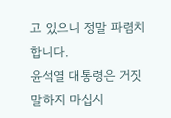고 있으니 정말 파렴치합니다.
윤석열 대통령은 거짓말하지 마십시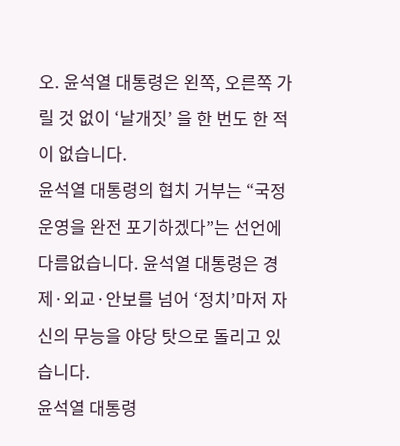오. 윤석열 대통령은 왼쪽, 오른쪽 가릴 것 없이 ‘날개짓’ 을 한 번도 한 적이 없습니다.
윤석열 대통령의 협치 거부는 “국정 운영을 완전 포기하겠다”는 선언에 다름없습니다. 윤석열 대통령은 경제·외교·안보를 넘어 ‘정치’마저 자신의 무능을 야당 탓으로 돌리고 있습니다.
윤석열 대통령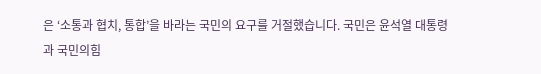은 ‘소통과 협치, 통합’을 바라는 국민의 요구를 거절했습니다. 국민은 윤석열 대통령과 국민의힘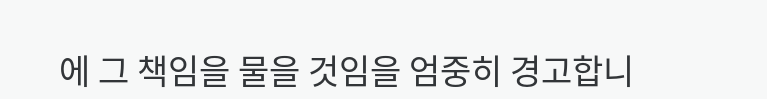에 그 책임을 물을 것임을 엄중히 경고합니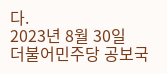다.
2023년 8월 30일
더불어민주당 공보국